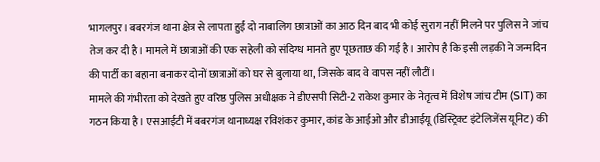भागलपुर। बबरगंज थाना क्षेत्र से लापता हुईं दो नाबालिग छात्राओं का आठ दिन बाद भी कोई सुराग नहीं मिलने पर पुलिस ने जांच तेज कर दी है। मामले में छात्राओं की एक सहेली को संदिग्ध मानते हुए पूछताछ की गई है। आरोप है कि इसी लड़की ने जन्मदिन की पार्टी का बहाना बनाकर दोनों छात्राओं को घर से बुलाया था, जिसके बाद वे वापस नहीं लौटीं।
मामले की गंभीरता को देखते हुए वरिष्ठ पुलिस अधीक्षक ने डीएसपी सिटी-2 राकेश कुमार के नेतृत्व में विशेष जांच टीम (SIT) का गठन किया है। एसआईटी में बबरगंज थानाध्यक्ष रविशंकर कुमार, कांड के आईओ और डीआईयू (डिस्ट्रिक्ट इंटेलिजेंस यूनिट) की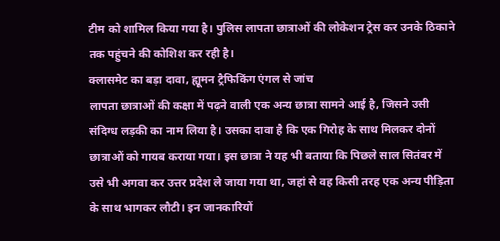टीम को शामिल किया गया है। पुलिस लापता छात्राओं की लोकेशन ट्रेस कर उनके ठिकाने तक पहुंचने की कोशिश कर रही है।
क्लासमेट का बड़ा दावा, ह्यूमन ट्रैफिकिंग एंगल से जांच
लापता छात्राओं की कक्षा में पढ़ने वाली एक अन्य छात्रा सामने आई है, जिसने उसी संदिग्ध लड़की का नाम लिया है। उसका दावा है कि एक गिरोह के साथ मिलकर दोनों छात्राओं को गायब कराया गया। इस छात्रा ने यह भी बताया कि पिछले साल सितंबर में उसे भी अगवा कर उत्तर प्रदेश ले जाया गया था, जहां से वह किसी तरह एक अन्य पीड़िता के साथ भागकर लौटी। इन जानकारियों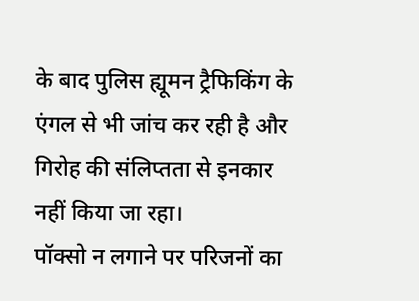के बाद पुलिस ह्यूमन ट्रैफिकिंग के एंगल से भी जांच कर रही है और गिरोह की संलिप्तता से इनकार नहीं किया जा रहा।
पॉक्सो न लगाने पर परिजनों का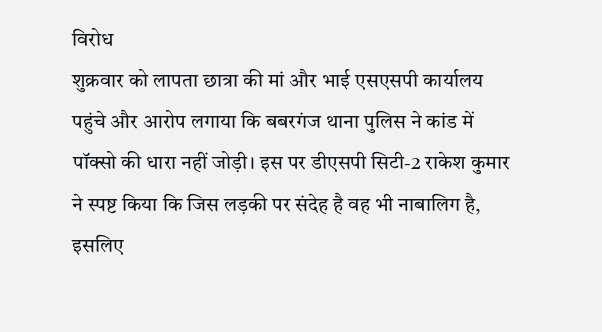विरोध
शुक्रवार को लापता छात्रा की मां और भाई एसएसपी कार्यालय पहुंचे और आरोप लगाया कि बबरगंज थाना पुलिस ने कांड में पॉक्सो की धारा नहीं जोड़ी। इस पर डीएसपी सिटी-2 राकेश कुमार ने स्पष्ट किया कि जिस लड़की पर संदेह है वह भी नाबालिग है, इसलिए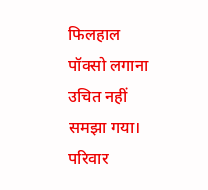फिलहाल पॉक्सो लगाना उचित नहीं समझा गया।
परिवार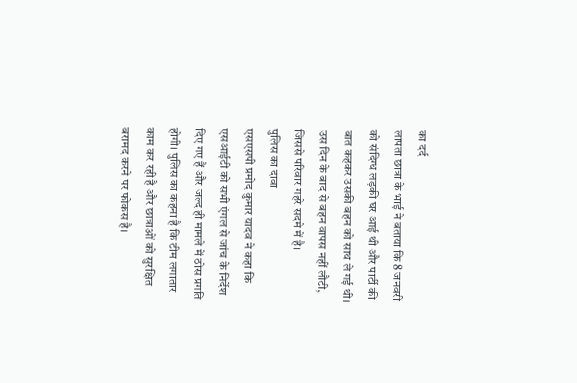का दर्द
लापता छात्रा के भाई ने बताया कि 8 जनवरी को संदिग्ध लड़की घर आई थी और पार्टी की बात कहकर उसकी बहन को साथ ले गई थी। उस दिन के बाद से बहन वापस नहीं लौटी, जिससे परिवार गहरे सदमे में है।
पुलिस का दावा
एसएसपी प्रमोद कुमार यादव ने कहा कि एसआईटी को सभी एंगल से जांच के निर्देश दिए गए हैं और जल्द ही मामले में ठोस प्रगति होगी। पुलिस का कहना है कि टीम लगातार काम कर रही है और छात्राओं को सुरक्षित बरामद करने पर फोकस है।